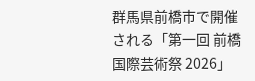群馬県前橋市で開催される「第一回 前橋国際芸術祭 2026」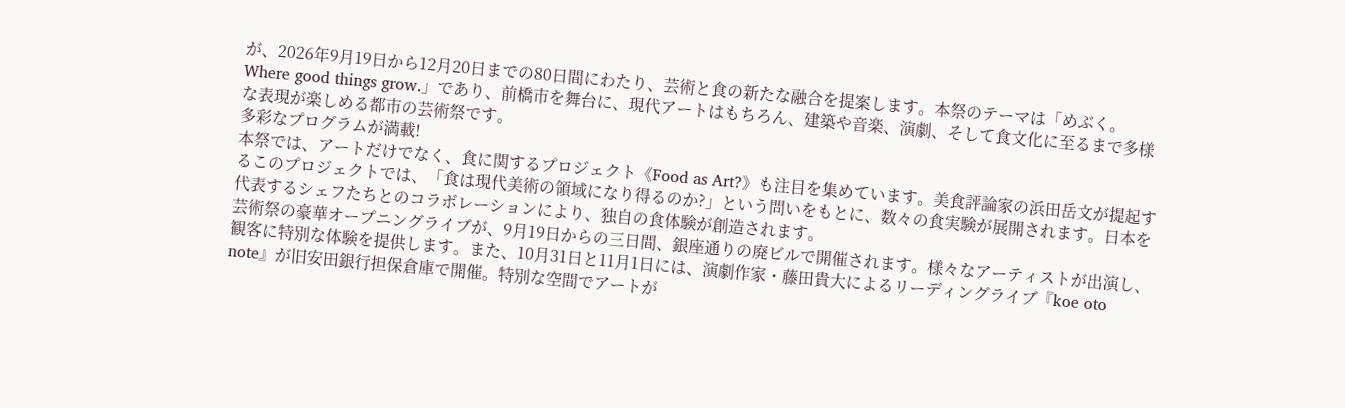が、2026年9月19日から12月20日までの80日間にわたり、芸術と食の新たな融合を提案します。本祭のテーマは「めぶく。Where good things grow.」であり、前橋市を舞台に、現代アートはもちろん、建築や音楽、演劇、そして食文化に至るまで多様な表現が楽しめる都市の芸術祭です。
多彩なプログラムが満載!
本祭では、アートだけでなく、食に関するプロジェクト《Food as Art?》も注目を集めています。美食評論家の浜田岳文が提起するこのプロジェクトでは、「食は現代美術の領域になり得るのか?」という問いをもとに、数々の食実験が展開されます。日本を代表するシェフたちとのコラボレーションにより、独自の食体験が創造されます。
芸術祭の豪華オープニングライブが、9月19日からの三日間、銀座通りの廃ビルで開催されます。様々なアーティストが出演し、観客に特別な体験を提供します。また、10月31日と11月1日には、演劇作家・藤田貴大によるリーディングライブ『koe oto note』が旧安田銀行担保倉庫で開催。特別な空間でアートが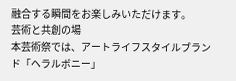融合する瞬間をお楽しみいただけます。
芸術と共創の場
本芸術祭では、アートライフスタイルブランド「ヘラルボニー」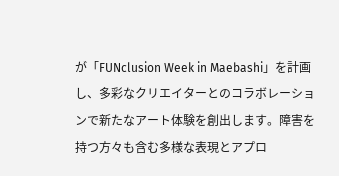が「FUNclusion Week in Maebashi」を計画し、多彩なクリエイターとのコラボレーションで新たなアート体験を創出します。障害を持つ方々も含む多様な表現とアプロ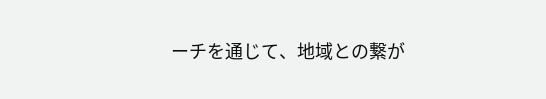ーチを通じて、地域との繋が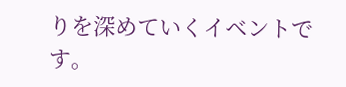りを深めていくイベントです。